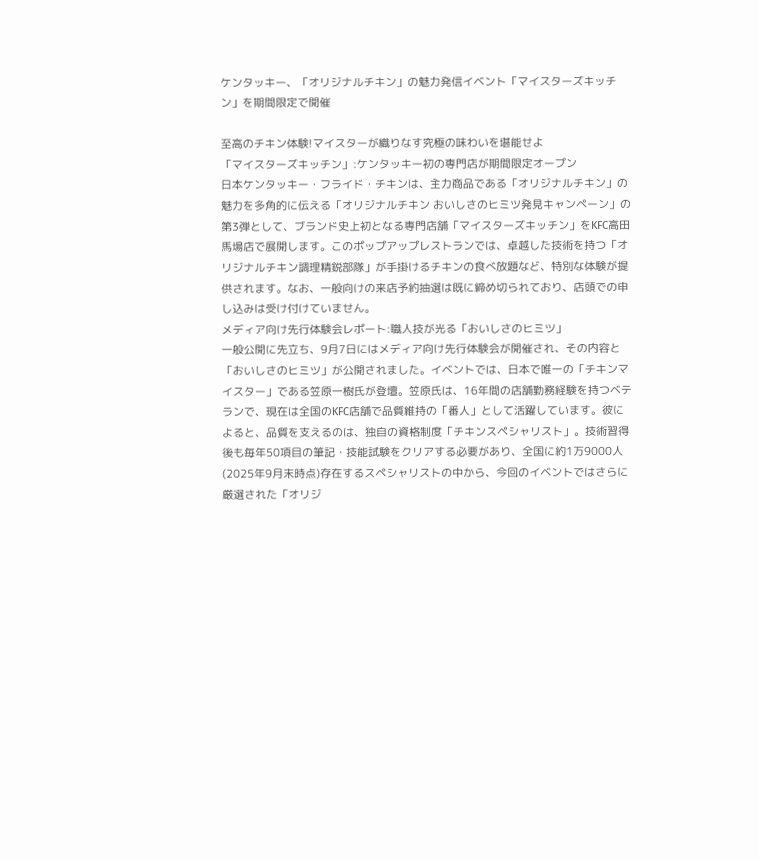ケンタッキー、「オリジナルチキン」の魅力発信イベント「マイスターズキッチン」を期間限定で開催

至高のチキン体験!マイスターが織りなす究極の味わいを堪能せよ
「マイスターズキッチン」:ケンタッキー初の専門店が期間限定オープン
日本ケンタッキー・フライド・チキンは、主力商品である「オリジナルチキン」の魅力を多角的に伝える「オリジナルチキン おいしさのヒミツ発見キャンペーン」の第3弾として、ブランド史上初となる専門店舗「マイスターズキッチン」をKFC高田馬場店で展開します。このポップアップレストランでは、卓越した技術を持つ「オリジナルチキン調理精鋭部隊」が手掛けるチキンの食べ放題など、特別な体験が提供されます。なお、一般向けの来店予約抽選は既に締め切られており、店頭での申し込みは受け付けていません。
メディア向け先行体験会レポート:職人技が光る「おいしさのヒミツ」
一般公開に先立ち、9月7日にはメディア向け先行体験会が開催され、その内容と「おいしさのヒミツ」が公開されました。イベントでは、日本で唯一の「チキンマイスター」である笠原一樹氏が登壇。笠原氏は、16年間の店舗勤務経験を持つベテランで、現在は全国のKFC店舗で品質維持の「番人」として活躍しています。彼によると、品質を支えるのは、独自の資格制度「チキンスペシャリスト」。技術習得後も毎年50項目の筆記・技能試験をクリアする必要があり、全国に約1万9000人(2025年9月末時点)存在するスペシャリストの中から、今回のイベントではさらに厳選された「オリジ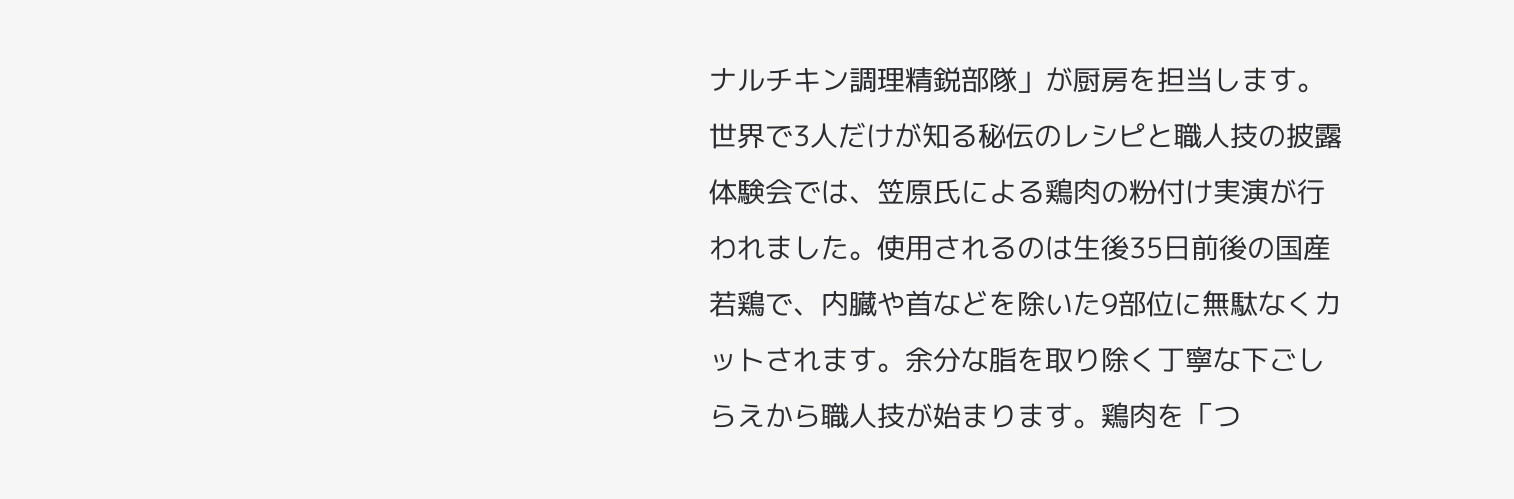ナルチキン調理精鋭部隊」が厨房を担当します。
世界で3人だけが知る秘伝のレシピと職人技の披露
体験会では、笠原氏による鶏肉の粉付け実演が行われました。使用されるのは生後35日前後の国産若鶏で、内臓や首などを除いた9部位に無駄なくカットされます。余分な脂を取り除く丁寧な下ごしらえから職人技が始まります。鶏肉を「つ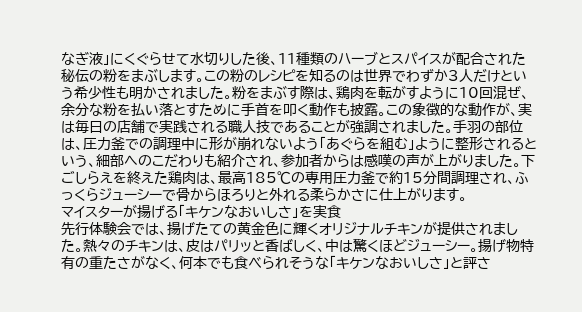なぎ液」にくぐらせて水切りした後、11種類のハーブとスパイスが配合された秘伝の粉をまぶします。この粉のレシピを知るのは世界でわずか3人だけという希少性も明かされました。粉をまぶす際は、鶏肉を転がすように10回混ぜ、余分な粉を払い落とすために手首を叩く動作も披露。この象徴的な動作が、実は毎日の店舗で実践される職人技であることが強調されました。手羽の部位は、圧力釜での調理中に形が崩れないよう「あぐらを組む」ように整形されるという、細部へのこだわりも紹介され、参加者からは感嘆の声が上がりました。下ごしらえを終えた鶏肉は、最高185℃の専用圧力釜で約15分間調理され、ふっくらジューシーで骨からほろりと外れる柔らかさに仕上がります。
マイスターが揚げる「キケンなおいしさ」を実食
先行体験会では、揚げたての黄金色に輝くオリジナルチキンが提供されました。熱々のチキンは、皮はパリッと香ばしく、中は驚くほどジューシー。揚げ物特有の重たさがなく、何本でも食べられそうな「キケンなおいしさ」と評さ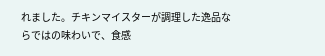れました。チキンマイスターが調理した逸品ならではの味わいで、食感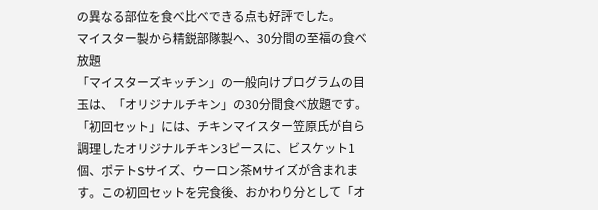の異なる部位を食べ比べできる点も好評でした。
マイスター製から精鋭部隊製へ、30分間の至福の食べ放題
「マイスターズキッチン」の一般向けプログラムの目玉は、「オリジナルチキン」の30分間食べ放題です。「初回セット」には、チキンマイスター笠原氏が自ら調理したオリジナルチキン3ピースに、ビスケット1個、ポテトSサイズ、ウーロン茶Mサイズが含まれます。この初回セットを完食後、おかわり分として「オ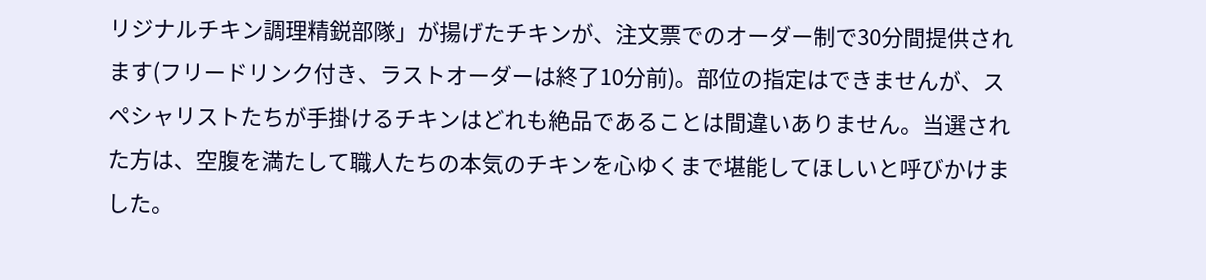リジナルチキン調理精鋭部隊」が揚げたチキンが、注文票でのオーダー制で30分間提供されます(フリードリンク付き、ラストオーダーは終了10分前)。部位の指定はできませんが、スペシャリストたちが手掛けるチキンはどれも絶品であることは間違いありません。当選された方は、空腹を満たして職人たちの本気のチキンを心ゆくまで堪能してほしいと呼びかけました。